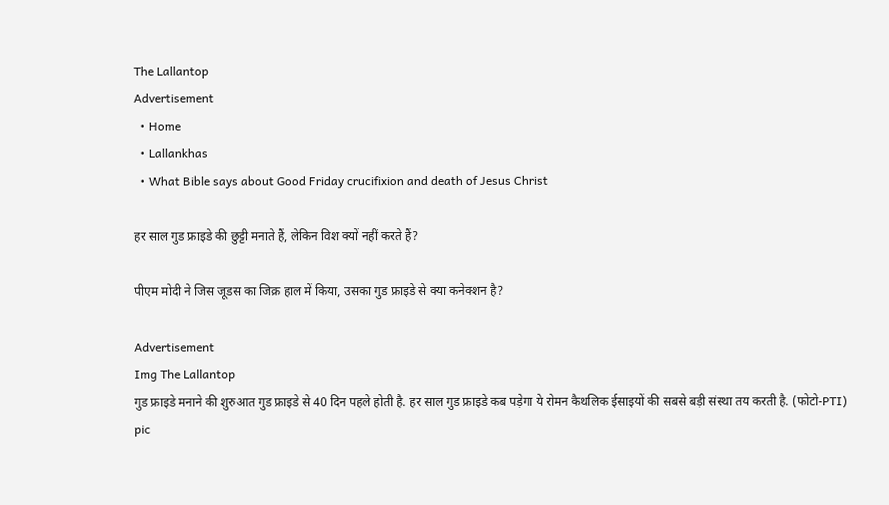The Lallantop
Advertisement
  • Home
  • Lallankhas
  • What Bible says about Good Friday crucifixion and death of Jesus Christ

हर साल गुड फ्राइडे की छुट्टी मनाते हैं, लेकिन विश क्यों नहीं करते हैं?

पीएम मोदी ने जिस जूडस का जिक्र हाल में किया, उसका गुड फ्राइडे से क्या कनेक्शन है?

Advertisement
Img The Lallantop
गुड फ्राइडे मनाने की शुरुआत गुड फ्राइडे से 40 दिन पहले होती है. हर साल गुड फ्राइडे कब पड़ेगा ये रोमन कैथलिक ईसाइयों की सबसे बड़ी संस्था तय करती है. (फोटो-PTI)
pic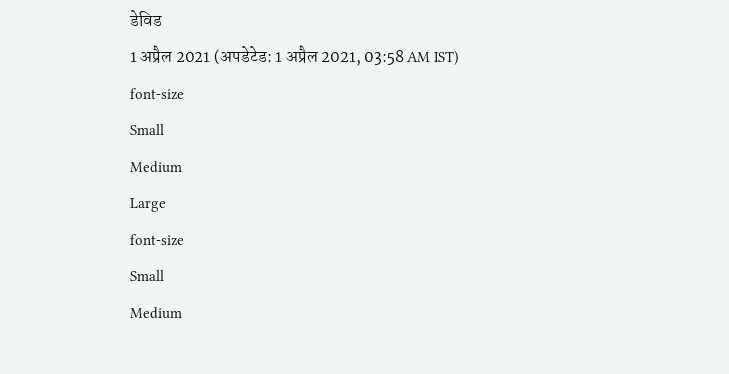डेविड
1 अप्रैल 2021 (अपडेटेड: 1 अप्रैल 2021, 03:58 AM IST)
font-size
Small
Medium
Large
font-size
Small
Medium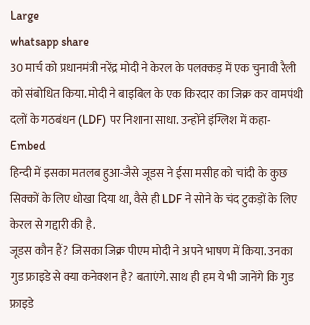Large
whatsapp share
30 मार्च को प्रधानमंत्री नरेंद्र मोदी ने केरल के पलक्कड़ में एक चुनावी रैली को संबोधित किया. मोदी ने बाइबिल के एक किरदार का जिक्र कर वामपंथी दलों के गठबंधन (LDF) पर निशाना साधा. उन्होंने इंग्लिश में कहा-
Embed
हिन्दी में इसका मतलब हुआ-जैसे जूडस ने ईसा मसीह को चांदी के कुछ सिक्कों के लिए धोखा दिया था, वैसे ही LDF ने सोने के चंद टुकड़ों के लिए केरल से गद्दारी की है.
जूडस कौन हैं? जिसका जिक्र पीएम मोदी ने अपने भाषण में किया. उनका गुड फ्राइडे से क्या कनेक्शन है? बताएंगे. साथ ही हम ये भी जानेंगे कि गुड फ्राइडे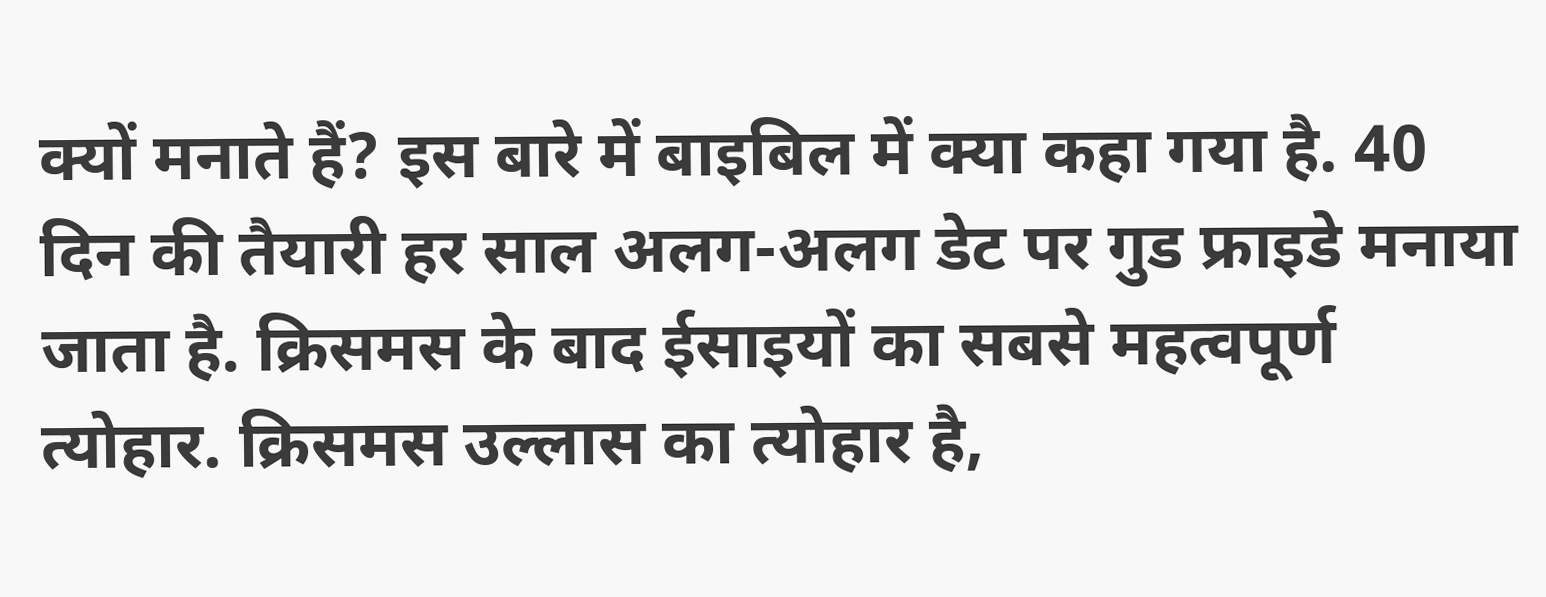क्यों मनाते हैं? इस बारे में बाइबिल में क्या कहा गया है. 40 दिन की तैयारी हर साल अलग-अलग डेट पर गुड फ्राइडे मनाया जाता है. क्रिसमस के बाद ईसाइयों का सबसे महत्वपूर्ण त्योहार. क्रिसमस उल्लास का त्योहार है,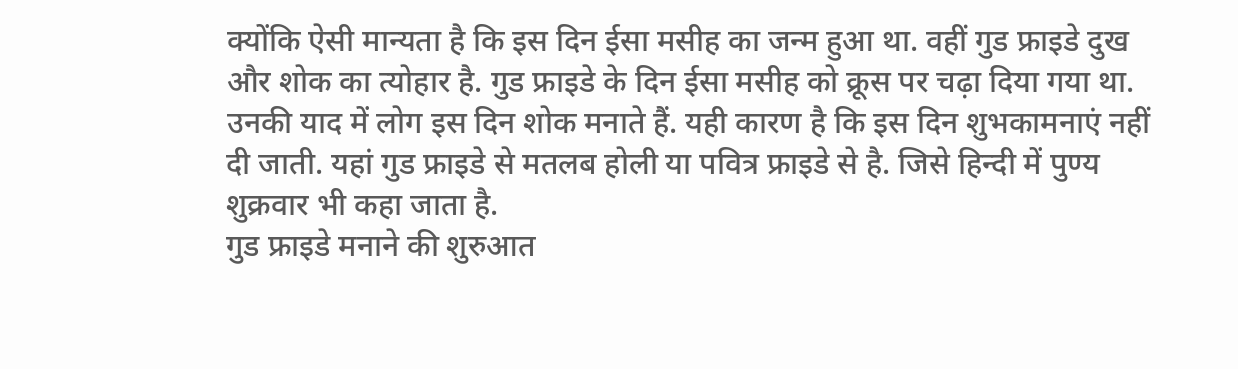क्योंकि ऐसी मान्यता है कि इस दिन ईसा मसीह का जन्म हुआ था. वहीं गुड फ्राइडे दुख और शोक का त्योहार है. गुड फ्राइडे के दिन ईसा मसीह को क्रूस पर चढ़ा दिया गया था. उनकी याद में लोग इस दिन शोक मनाते हैं. यही कारण है कि इस दिन शुभकामनाएं नहीं दी जाती. यहां गुड फ्राइडे से मतलब होली या पवित्र फ्राइडे से है. जिसे हिन्दी में पुण्य शुक्रवार भी कहा जाता है.
गुड फ्राइडे मनाने की शुरुआत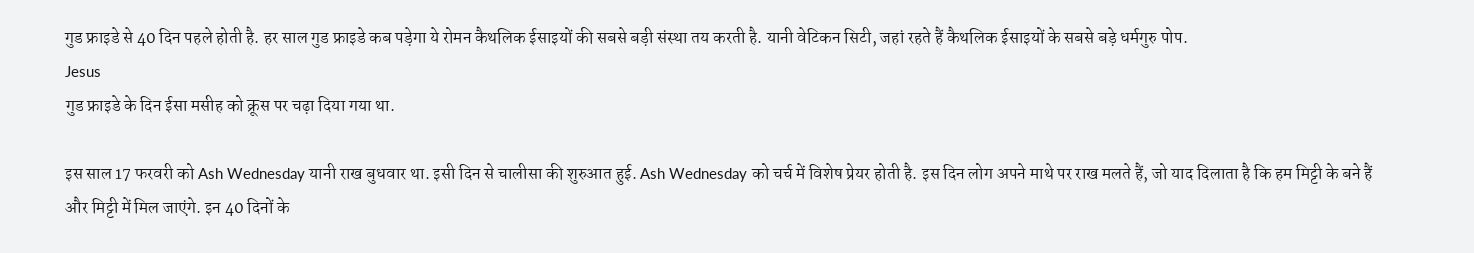गुड फ्राइडे से 40 दिन पहले होती है. हर साल गुड फ्राइडे कब पड़ेगा ये रोमन कैथलिक ईसाइयों की सबसे बड़ी संस्था तय करती है. यानी वेटिकन सिटी, जहां रहते हैं कैथलिक ईसाइयों के सबसे बड़े धर्मगुरु पोप.
Jesus
गुड फ्राइडे के दिन ईसा मसीह को क्रूस पर चढ़ा दिया गया था.

इस साल 17 फरवरी को Ash Wednesday यानी राख बुधवार था. इसी दिन से चालीसा की शुरुआत हुई. Ash Wednesday को चर्च में विशेष प्रेयर होती है. इस दिन लोग अपने माथे पर राख मलते हैं, जो याद दिलाता है कि हम मिट्टी के बने हैं और मिट्टी में मिल जाएंगे. इन 40 दिनों के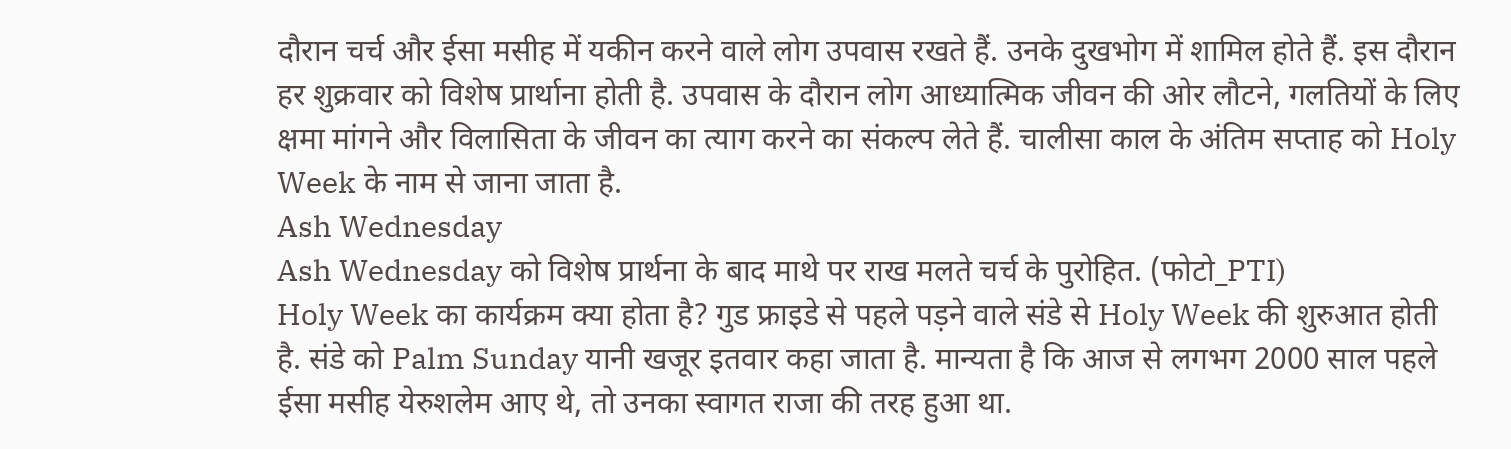दौरान चर्च और ईसा मसीह में यकीन करने वाले लोग उपवास रखते हैं. उनके दुखभोग में शामिल होते हैं. इस दौरान हर शुक्रवार को विशेष प्रार्थाना होती है. उपवास के दौरान लोग आध्यात्मिक जीवन की ओर लौटने, गलतियों के लिए क्षमा मांगने और विलासिता के जीवन का त्याग करने का संकल्प लेते हैं. चालीसा काल के अंतिम सप्ताह को Holy Week के नाम से जाना जाता है.
Ash Wednesday
Ash Wednesday को विशेष प्रार्थना के बाद माथे पर राख मलते चर्च के पुरोहित. (फोटो_PTI)
Holy Week का कार्यक्रम क्या होता है? गुड फ्राइडे से पहले पड़ने वाले संडे से Holy Week की शुरुआत होती है. संडे को Palm Sunday यानी खजूर इतवार कहा जाता है. मान्यता है कि आज से लगभग 2000 साल पहले ईसा मसीह येरुशलेम आए थे, तो उनका स्वागत राजा की तरह हुआ था.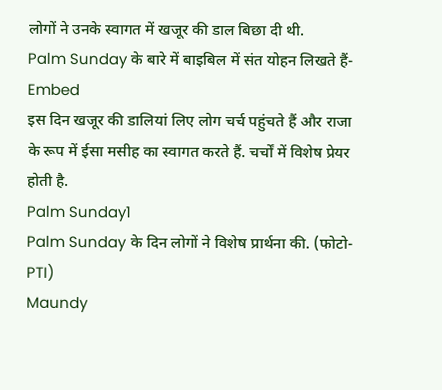लोगों ने उनके स्वागत में खजूर की डाल बिछा दी थी.
Palm Sunday के बारे में बाइबिल में संत योहन लिखते हैं-
Embed
इस दिन खजूर की डालियां लिए लोग चर्च पहुंचते हैं और राजा के रूप में ईसा मसीह का स्वागत करते हैं. चर्चों में विशेष प्रेयर होती है.
Palm Sunday1
Palm Sunday के दिन लोगों ने विशेष प्रार्थना की. (फोटो-PTI)
Maundy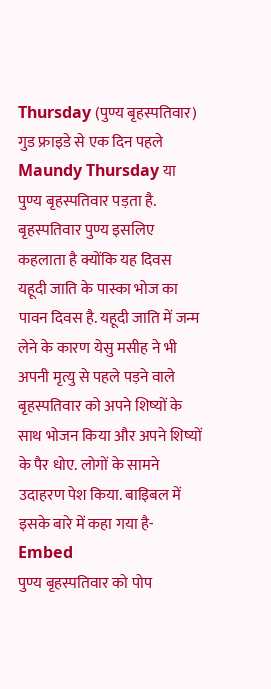Thursday (पुण्य बृहस्पतिवार) गुड फ्राइडे से एक दिन पहले Maundy Thursday या पुण्य बृहस्पतिवार पड़ता है. बृहस्पतिवार पुण्य इसलिए कहलाता है क्योंकि यह दिवस यहूदी जाति के पास्का भोज का पावन दिवस है. यहूदी जाति में जन्म लेने के कारण येसु मसीह ने भी अपनी मृत्यु से पहले पड़ने वाले बृहस्पतिवार को अपने शिष्यों के साथ भोजन किया और अपने शिष्यों के पैर धोए. लोगों के सामने उदाहरण पेश किया. बाइिबल में इसके बारे में कहा गया है-
Embed
पुण्य बृहस्पतिवार को पोप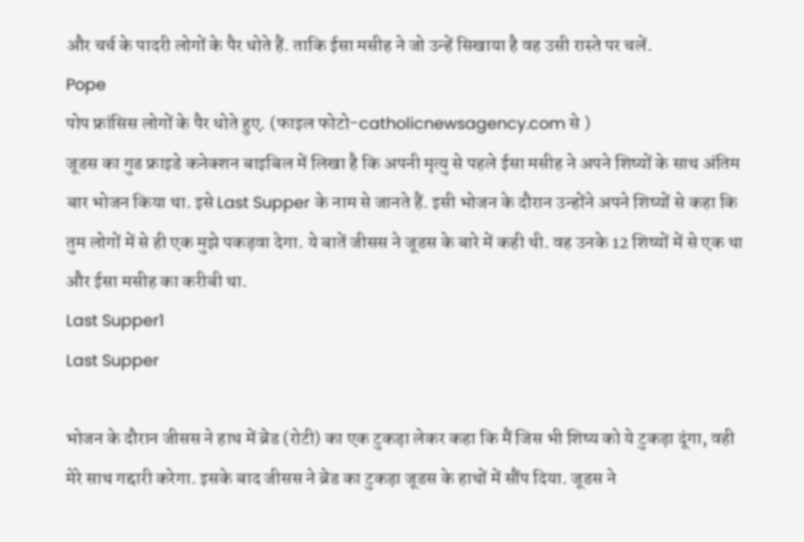और चर्च के पादरी लोगों के पैर धोते हैं. ताकि ईसा मसीह ने जो उन्हें सिखाया है वह उसी रास्ते पर चलें.
Pope
पोप फ्रांसिस लोगों के पैर धोते हुए. (फाइल फोटो-catholicnewsagency.com से )
जूडस का गुड फ्राइडे कनेक्शन बाइबिल में लिखा है कि अपनी मृत्यु से पहले ईसा मसीह ने अपने शिष्यों के साथ अंतिम बार भोजन किया था. इसे Last Supper के नाम से जानते हैं. इसी भोजन के दौरान उन्होंने अपने शिष्यों से कहा कि तुम लोगों में से ही एक मुझे पकड़वा देगा. ये बातें जीसस ने जूडस के बारे में कही थी. वह उनके 12 शिष्यों में से एक था और ईसा मसीह का करीबी था.
Last Supper1
Last Supper

भोजन के दौरान जीसस ने हाथ में ब्रेड (रोटी) का एक टुकड़ा लेकर कहा कि मैं जिस भी शिष्य को ये टुकड़ा दूंगा, वही मेरे साथ गद्दारी करेगा. इसके बाद जीसस ने ब्रेड का टुकड़ा जूडस के हाथों में सौंप दिया. जूडस ने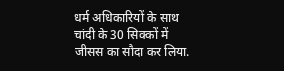धर्म अधिकारियों के साथ चांदी के 30 सिक्कों में जीसस का सौदा कर लिया.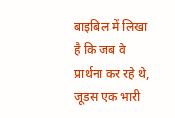बाइबिल में लिखा है कि जब वे प्रार्थना कर रहे थे, जूडस एक भारी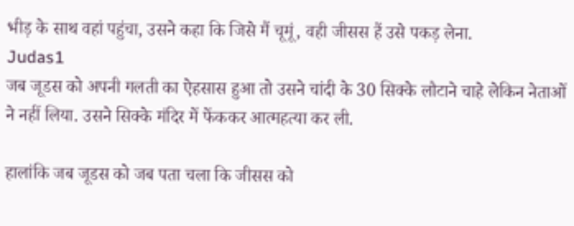भीड़ के साथ वहां पहुंचा, उसने कहा कि जिसे मैं चूमूं, वही जीसस हैं उसे पकड़ लेना.
Judas1
जब जूडस को अपनी गलती का ऐहसास हुआ तो उसने चांदी के 30 सिक्के लौटाने चाहे लेकिन नेताओं ने नहीं लिया. उसने सिक्के मंदिर में फेंककर आत्महत्या कर ली.

हालांकि जब जूडस को जब पता चला कि जीसस को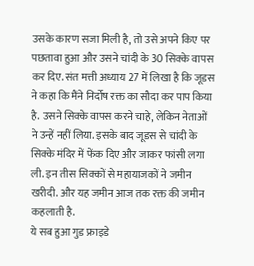उसके कारण सजा मिली है, तो उसे अपने किए पर पछतावा हुआ और उसने चांदी के 30 सिक्के वापस कर दिए. संत मत्ती अध्याय 27 में लिखा है कि जूडस ने कहा कि मैंने निर्दोष रक्त का सौदा कर पाप किया है. उसने सिक्के वापस करने चाहे, लेकिन नेताओं ने उन्हें नहीं लिया. इसके बाद जूडस से चांदी के सिक्के मंदिर में फेंक दिए और जाकर फांसी लगा ली. इन तीस सिक्कों से महायाजकों ने जमीन खरीदी. और यह जमीन आज तक रक्त की जमीन कहलाती है.
ये सब हुआ गुड फ्राइडे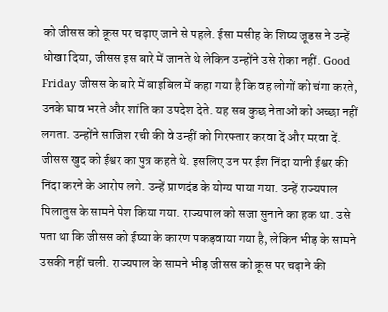को जीसस को क्रूस पर चढ़ाए जाने से पहले. ईसा मसीह के शिष्य जूडस ने उन्हें धोखा दिया, जीसस इस बारे में जानते थे लेकिन उन्होंने उसे रोका नहीं. Good Friday जीसस के बारे में बाइबिल में कहा गया है कि वह लोगों को चंगा करते, उनके घाव भरते और शांति का उपदेश देते. यह सब कुछ नेताओं को अच्छा नहीं लगता. उन्होंने साजिश रची की वे उन्हीं को गिरफ्तार करवा दें और मरवा दें. जीसस खुद को ईश्वर का पुत्र कहते थे. इसलिए उन पर ईश निंदा यानी ईश्वर की निंदा करने के आरोप लगे. उन्हें प्राणदंड के योग्य पाया गया. उन्हें राज्यपाल पिलातुस के सामने पेश किया गया. राज्यपाल को सजा सुनाने का हक था. उसे पता था कि जीसस को ईष्या के कारण पकड़वाया गया है, लेकिन भीड़ के सामने उसकी नहीं चली. राज्यपाल के सामने भीड़ जीसस को क्रूस पर चढ़ाने की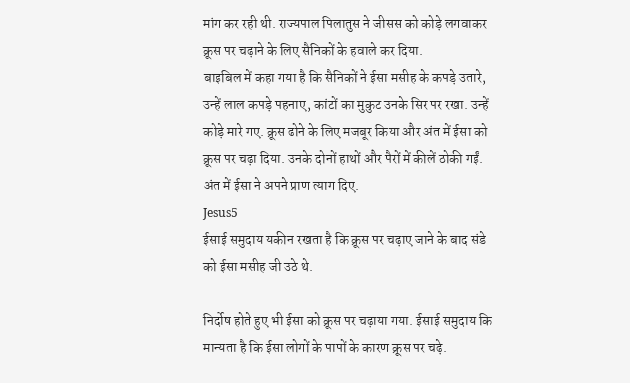मांग कर रही थी. राज्यपाल पिलातुस ने जीसस को कोड़े लगवाकर क्रूस पर चढ़ाने के लिए सैनिकों के हवाले कर दिया.
बाइबिल में कहा गया है कि सैनिकों ने ईसा मसीह के कपड़े उतारे, उन्हें लाल कपड़े पहनाए, कांटों का मुकुट उनके सिर पर रखा. उन्हें कोड़े मारे गए. क्रूस ढोने के लिए मजबूर किया और अंत में ईसा को क्रूस पर चढ़ा दिया. उनके दोनों हाथों और पैरों में कीलें ठोकी गईं. अंत में ईसा ने अपने प्राण त्याग दिए.
Jesus5
ईसाई समुदाय यकीन रखता है कि क्रूस पर चढ़ाए जाने के बाद संडे को ईसा मसीह जी उठे थे.

निर्दोष होते हुए भी ईसा को क्रूस पर चढ़ाया गया. ईसाई समुदाय कि मान्यता है कि ईसा लोगों के पापों के कारण क्रूस पर चढ़े.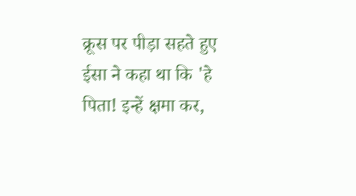क्रूस पर पीड़ा सहते हुए ईसा ने कहा था कि 'हे पिता! इन्हें क्षमा कर,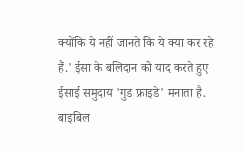क्योंकि ये नहीं जानते कि ये क्या कर रहे हैं.' ईसा के बलिदान को याद करते हुए ईसाई समुदाय 'गुड फ्राइडे' मनाता है.
बाइबिल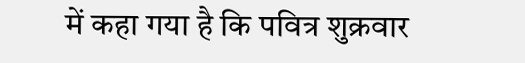में कहा गया है कि पवित्र शुक्रवार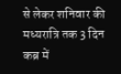से लेकर शनिवार की मध्यरात्रि तक 3 दिन कब्र में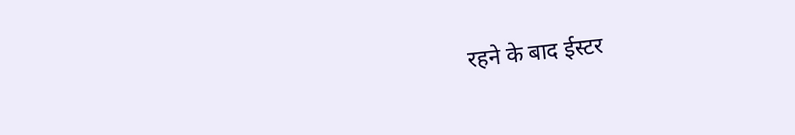रहने के बाद ईस्टर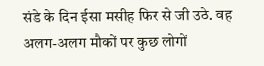संडे के दिन ईसा मसीह फिर से जी उठे. वह अलग-अलग मौकों पर कुछ लोगों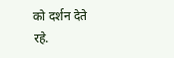को दर्शन देते रहे.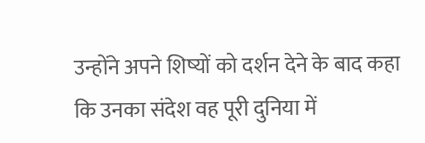उन्होंने अपने शिष्यों को दर्शन देने के बाद कहा कि उनका संदेश वह पूरी दुनिया में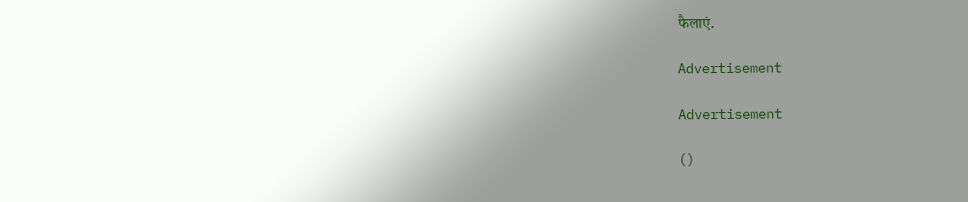फैलाएं.

Advertisement

Advertisement

()